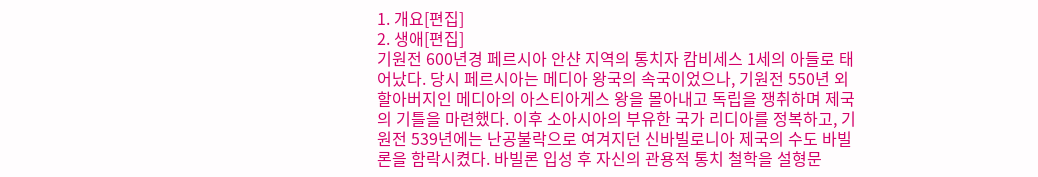1. 개요[편집]
2. 생애[편집]
기원전 600년경 페르시아 안샨 지역의 통치자 캄비세스 1세의 아들로 태어났다. 당시 페르시아는 메디아 왕국의 속국이었으나, 기원전 550년 외할아버지인 메디아의 아스티아게스 왕을 몰아내고 독립을 쟁취하며 제국의 기틀을 마련했다. 이후 소아시아의 부유한 국가 리디아를 정복하고, 기원전 539년에는 난공불락으로 여겨지던 신바빌로니아 제국의 수도 바빌론을 함락시켰다. 바빌론 입성 후 자신의 관용적 통치 철학을 설형문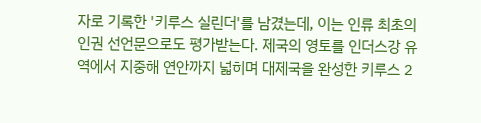자로 기록한 '키루스 실린더'를 남겼는데, 이는 인류 최초의 인권 선언문으로도 평가받는다. 제국의 영토를 인더스강 유역에서 지중해 연안까지 넓히며 대제국을 완성한 키루스 2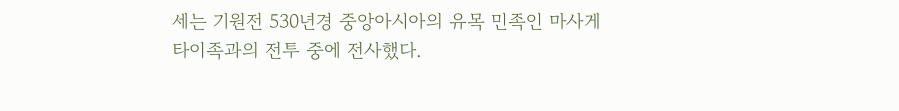세는 기원전 530년경 중앙아시아의 유목 민족인 마사게타이족과의 전투 중에 전사했다.